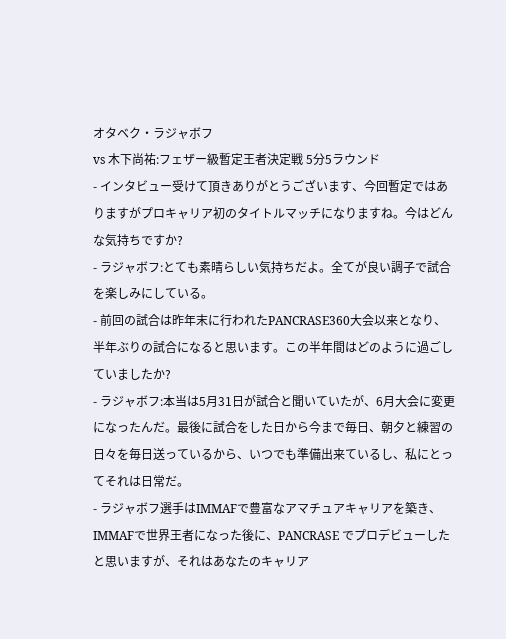オタベク・ラジャボフ
vs 木下尚祐:フェザー級暫定王者決定戦 5分5ラウンド
- インタビュー受けて頂きありがとうございます、今回暫定ではありますがプロキャリア初のタイトルマッチになりますね。今はどんな気持ちですか?
- ラジャボフ:とても素晴らしい気持ちだよ。全てが良い調子で試合を楽しみにしている。
- 前回の試合は昨年末に行われたPANCRASE360大会以来となり、半年ぶりの試合になると思います。この半年間はどのように過ごしていましたか?
- ラジャボフ:本当は5月31日が試合と聞いていたが、6月大会に変更になったんだ。最後に試合をした日から今まで毎日、朝夕と練習の日々を毎日送っているから、いつでも準備出来ているし、私にとってそれは日常だ。
- ラジャボフ選手はIMMAFで豊富なアマチュアキャリアを築き、IMMAFで世界王者になった後に、PANCRASE でプロデビューしたと思いますが、それはあなたのキャリア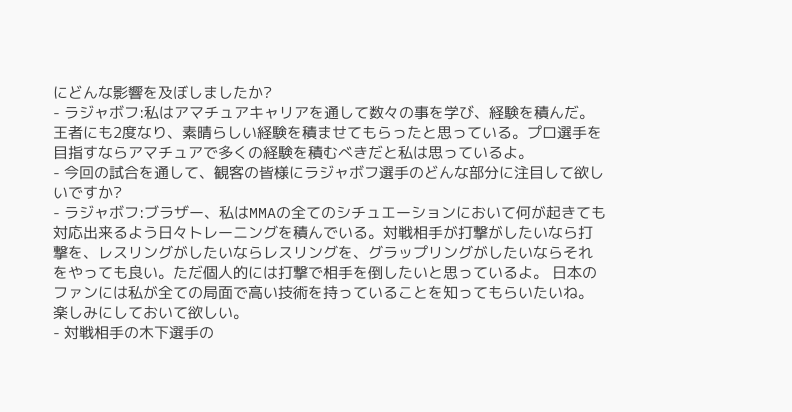にどんな影響を及ぼしましたか?
- ラジャボフ:私はアマチュアキャリアを通して数々の事を学び、経験を積んだ。王者にも2度なり、素晴らしい経験を積ませてもらったと思っている。プロ選手を目指すならアマチュアで多くの経験を積むべきだと私は思っているよ。
- 今回の試合を通して、観客の皆様にラジャボフ選手のどんな部分に注目して欲しいですか?
- ラジャボフ:ブラザー、私はMMAの全てのシチュエーションにおいて何が起きても対応出来るよう日々トレーニングを積んでいる。対戦相手が打撃がしたいなら打撃を、レスリングがしたいならレスリングを、グラップリングがしたいならそれをやっても良い。ただ個人的には打撃で相手を倒したいと思っているよ。 日本のファンには私が全ての局面で高い技術を持っていることを知ってもらいたいね。楽しみにしておいて欲しい。
- 対戦相手の木下選手の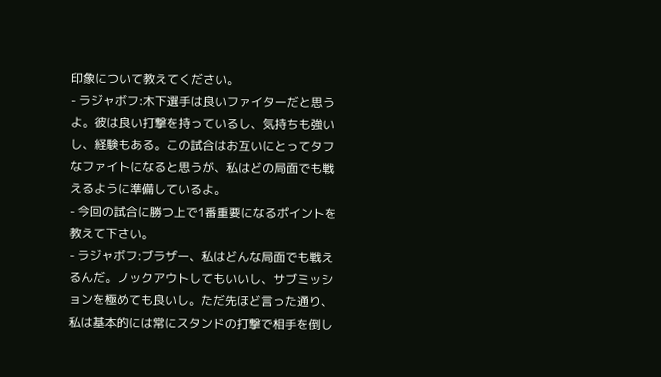印象について教えてください。
- ラジャボフ:木下選手は良いファイターだと思うよ。彼は良い打撃を持っているし、気持ちも強いし、経験もある。この試合はお互いにとってタフなファイトになると思うが、私はどの局面でも戦えるように準備しているよ。
- 今回の試合に勝つ上で1番重要になるポイントを教えて下さい。
- ラジャボフ:ブラザー、私はどんな局面でも戦えるんだ。ノックアウトしてもいいし、サブミッションを極めても良いし。ただ先ほど言った通り、私は基本的には常にスタンドの打撃で相手を倒し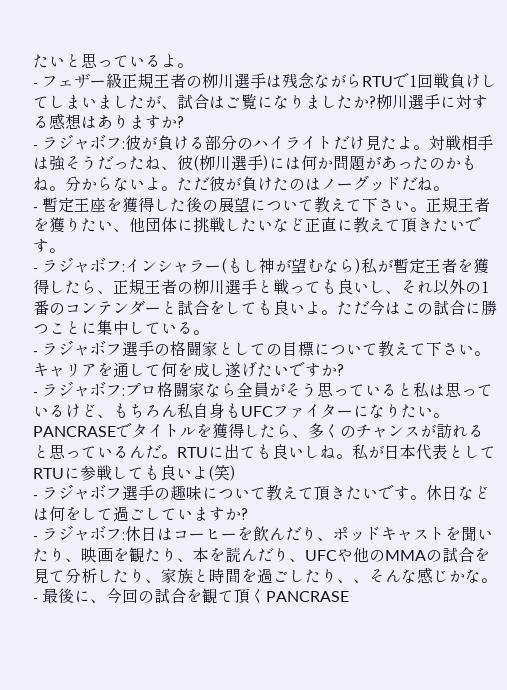たいと思っているよ。
- フェザー級正規王者の栁川選手は残念ながらRTUで1回戦負けしてしまいましたが、試合はご覧になりましたか?栁川選手に対する感想はありますか?
- ラジャボフ:彼が負ける部分のハイライトだけ見たよ。対戦相手は強そうだったね、彼(栁川選手)には何か問題があったのかもね。分からないよ。ただ彼が負けたのはノーグッドだね。
- 暫定王座を獲得した後の展望について教えて下さい。正規王者を獲りたい、他団体に挑戦したいなど正直に教えて頂きたいです。
- ラジャボフ:インシャラー(もし神が望むなら)私が暫定王者を獲得したら、正規王者の栁川選手と戦っても良いし、それ以外の1番のコンテンダーと試合をしても良いよ。ただ今はこの試合に勝つことに集中している。
- ラジャボフ選手の格闘家としての目標について教えて下さい。キャリアを通して何を成し遂げたいですか?
- ラジャボフ:プロ格闘家なら全員がそう思っていると私は思っているけど、もちろん私自身もUFCファイターになりたい。PANCRASEでタイトルを獲得したら、多くのチャンスが訪れると思っているんだ。RTUに出ても良いしね。私が日本代表としてRTUに参戦しても良いよ(笑)
- ラジャボフ選手の趣味について教えて頂きたいです。休日などは何をして過ごしていますか?
- ラジャボフ:休日はコーヒーを飲んだり、ポッドキャストを聞いたり、映画を観たり、本を読んだり、UFCや他のMMAの試合を見て分析したり、家族と時間を過ごしたり、、そんな感じかな。
- 最後に、今回の試合を観て頂くPANCRASE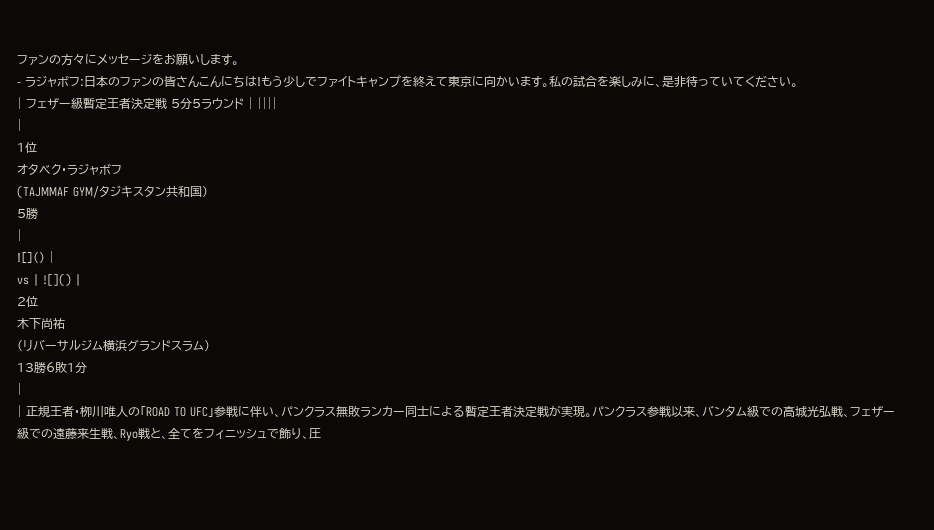ファンの方々にメッセージをお願いします。
- ラジャボフ:日本のファンの皆さんこんにちは!もう少しでファイトキャンプを終えて東京に向かいます。私の試合を楽しみに、是非待っていてください。
| フェザー級暫定王者決定戦 5分5ラウンド | ||||
|
1位
オタベク・ラジャボフ
(TAJMMAF GYM/タジキスタン共和国)
5勝
|
![]() |
vs | ![]() |
2位
木下尚祐
(リバーサルジム横浜グランドスラム)
13勝6敗1分
|
| 正規王者・栁川唯人の「ROAD TO UFC」参戦に伴い、パンクラス無敗ランカー同士による暫定王者決定戦が実現。パンクラス参戦以来、バンタム級での高城光弘戦、フェザー級での遠藤来生戦、Ryo戦と、全てをフィニッシュで飾り、圧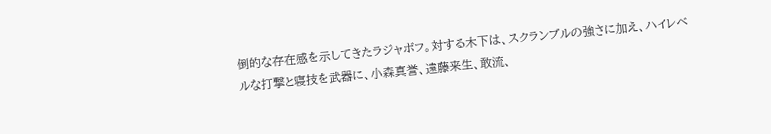倒的な存在感を示してきたラジャボフ。対する木下は、スクランブルの強さに加え、ハイレベルな打撃と寝技を武器に、小森真誉、遠藤来生、敢流、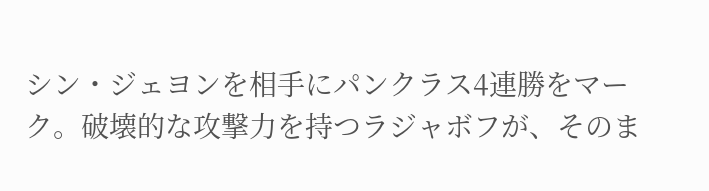シン・ジェヨンを相手にパンクラス4連勝をマーク。破壊的な攻撃力を持つラジャボフが、そのま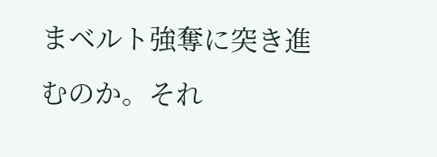まベルト強奪に突き進むのか。それ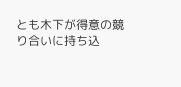とも木下が得意の競り合いに持ち込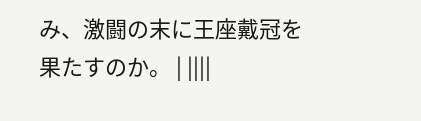み、激闘の末に王座戴冠を果たすのか。 | ||||